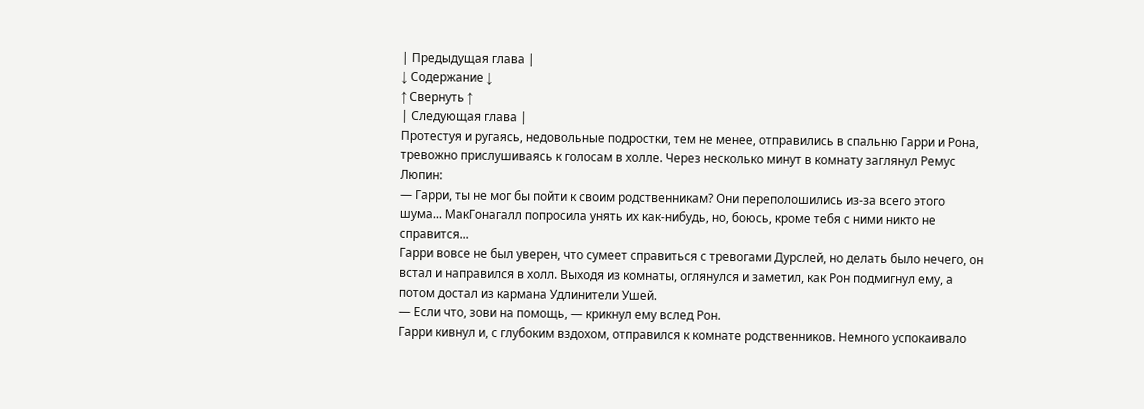| Предыдущая глава |
↓ Содержание ↓
↑ Свернуть ↑
| Следующая глава |
Протестуя и ругаясь, недовольные подростки, тем не менее, отправились в спальню Гарри и Рона, тревожно прислушиваясь к голосам в холле. Через несколько минут в комнату заглянул Ремус Люпин:
— Гарри, ты не мог бы пойти к своим родственникам? Они переполошились из-за всего этого шума... МакГонагалл попросила унять их как-нибудь, но, боюсь, кроме тебя с ними никто не справится...
Гарри вовсе не был уверен, что сумеет справиться с тревогами Дурслей, но делать было нечего, он встал и направился в холл. Выходя из комнаты, оглянулся и заметил, как Рон подмигнул ему, а потом достал из кармана Удлинители Ушей.
— Если что, зови на помощь, — крикнул ему вслед Рон.
Гарри кивнул и, с глубоким вздохом, отправился к комнате родственников. Немного успокаивало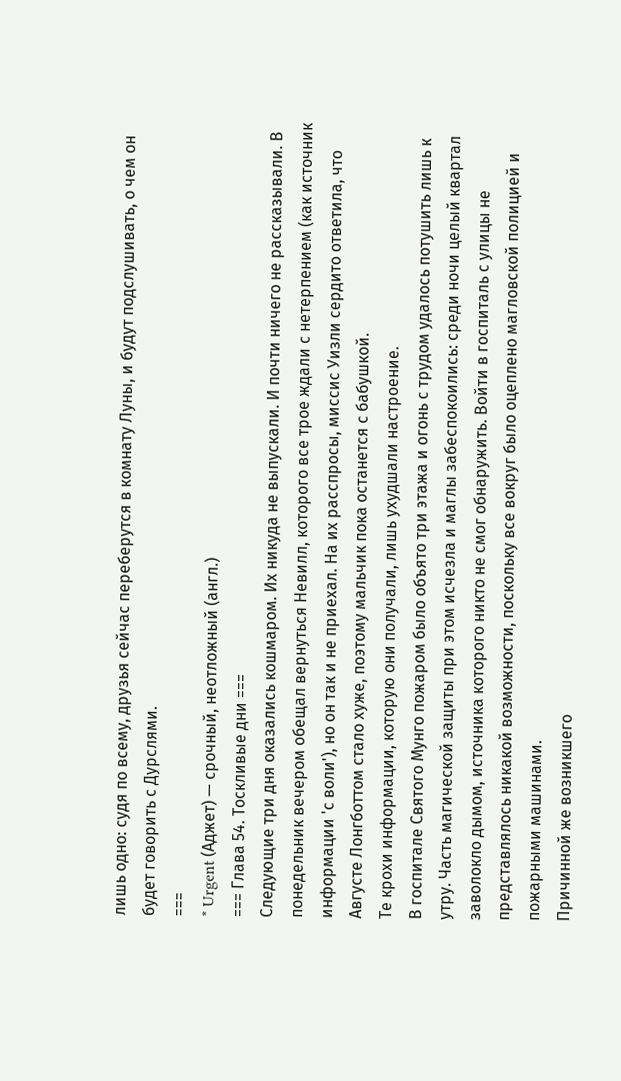лишь одно: судя по всему, друзья сейчас переберутся в комнату Луны, и будут подслушивать, о чем он будет говорить с Дурслями.
===
* Urgent (Аджет) — срочный, неотложный (англ.)
=== Глава 54. Тоскливые дни ===
Следующие три дня оказались кошмаром. Их никуда не выпускали. И почти ничего не рассказывали. В понедельник вечером обещал вернуться Невилл, которого все трое ждали с нетерпением (как источник информации 'с воли'), но он так и не приехал. На их расспросы, миссис Уизли сердито ответила, что Августе Лонгботтом стало хуже, поэтому мальчик пока останется с бабушкой.
Те крохи информации, которую они получали, лишь ухудшали настроение.
В госпитале Святого Мунго пожаром было объято три этажа и огонь с трудом удалось потушить лишь к утру. Часть магической защиты при этом исчезла и маглы забеспокоились: среди ночи целый квартал заволокло дымом, источника которого никто не смог обнаружить. Войти в госпиталь с улицы не представлялось никакой возможности, поскольку все вокруг было оцеплено магловской полицией и пожарными машинами.
Причинной же возникшего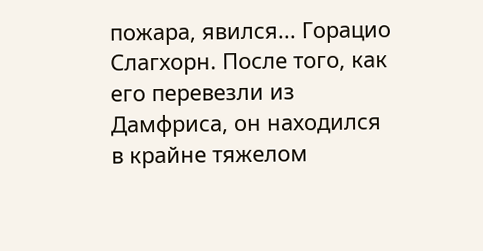пожара, явился... Горацио Слагхорн. После того, как его перевезли из Дамфриса, он находился в крайне тяжелом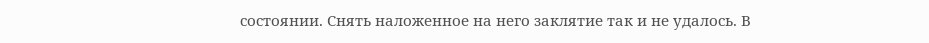состоянии. Снять наложенное на него заклятие так и не удалось. В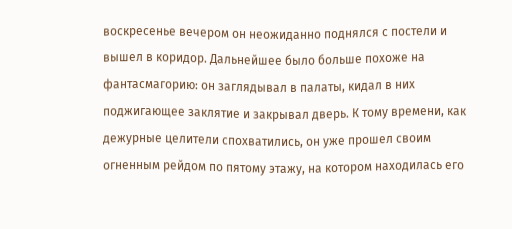воскресенье вечером он неожиданно поднялся с постели и вышел в коридор. Дальнейшее было больше похоже на фантасмагорию: он заглядывал в палаты, кидал в них поджигающее заклятие и закрывал дверь. К тому времени, как дежурные целители спохватились, он уже прошел своим огненным рейдом по пятому этажу, на котором находилась его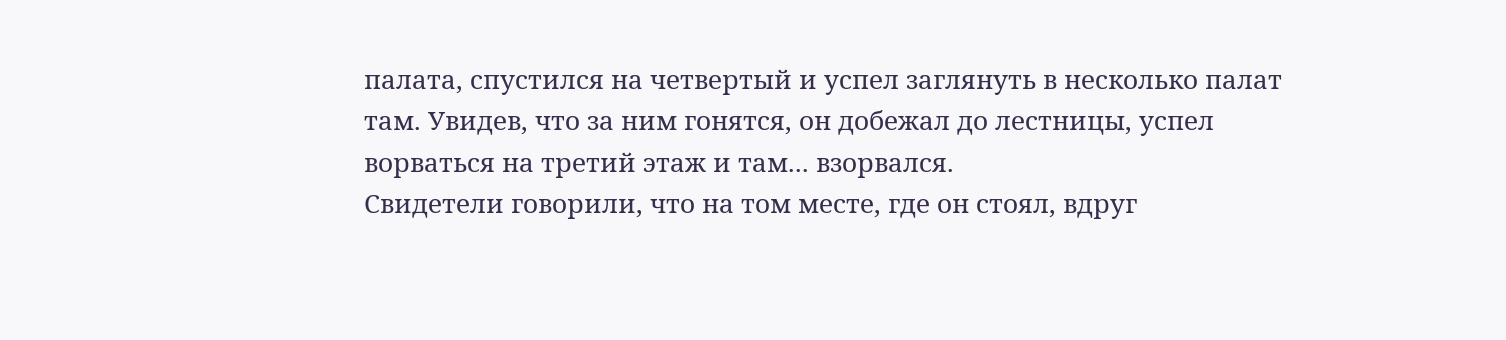палата, спустился на четвертый и успел заглянуть в несколько палат там. Увидев, что за ним гонятся, он добежал до лестницы, успел ворваться на третий этаж и там... взорвался.
Свидетели говорили, что на том месте, где он стоял, вдруг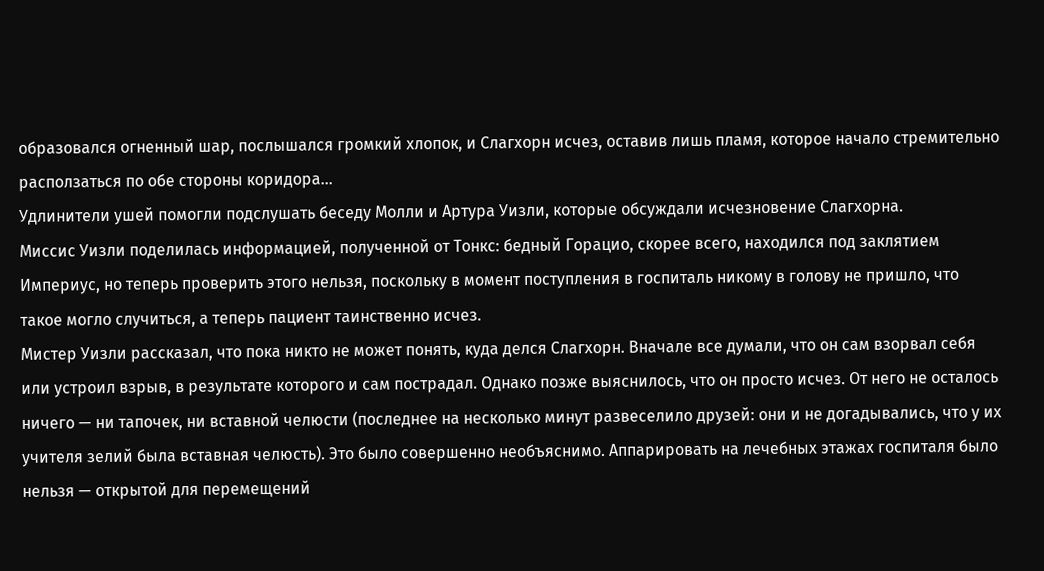образовался огненный шар, послышался громкий хлопок, и Слагхорн исчез, оставив лишь пламя, которое начало стремительно расползаться по обе стороны коридора...
Удлинители ушей помогли подслушать беседу Молли и Артура Уизли, которые обсуждали исчезновение Слагхорна.
Миссис Уизли поделилась информацией, полученной от Тонкс: бедный Горацио, скорее всего, находился под заклятием Империус, но теперь проверить этого нельзя, поскольку в момент поступления в госпиталь никому в голову не пришло, что такое могло случиться, а теперь пациент таинственно исчез.
Мистер Уизли рассказал, что пока никто не может понять, куда делся Слагхорн. Вначале все думали, что он сам взорвал себя или устроил взрыв, в результате которого и сам пострадал. Однако позже выяснилось, что он просто исчез. От него не осталось ничего — ни тапочек, ни вставной челюсти (последнее на несколько минут развеселило друзей: они и не догадывались, что у их учителя зелий была вставная челюсть). Это было совершенно необъяснимо. Аппарировать на лечебных этажах госпиталя было нельзя — открытой для перемещений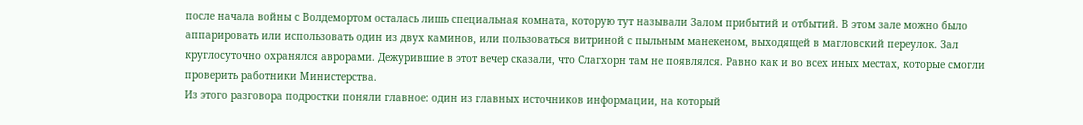после начала войны с Волдемортом осталась лишь специальная комната, которую тут называли Залом прибытий и отбытий. В этом зале можно было аппарировать или использовать один из двух каминов, или пользоваться витриной с пыльным манекеном, выходящей в магловский переулок. Зал круглосуточно охранялся аврорами. Дежурившие в этот вечер сказали, что Слагхорн там не появлялся. Равно как и во всех иных местах, которые смогли проверить работники Министерства.
Из этого разговора подростки поняли главное: один из главных источников информации, на который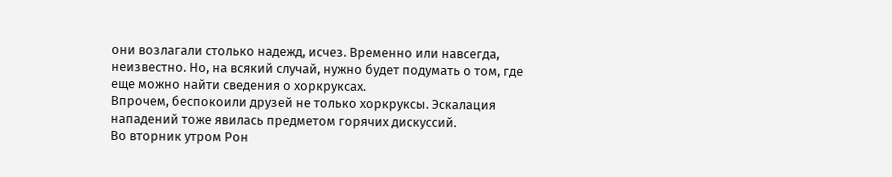они возлагали столько надежд, исчез. Временно или навсегда, неизвестно. Но, на всякий случай, нужно будет подумать о том, где еще можно найти сведения о хоркруксах.
Впрочем, беспокоили друзей не только хоркруксы. Эскалация нападений тоже явилась предметом горячих дискуссий.
Во вторник утром Рон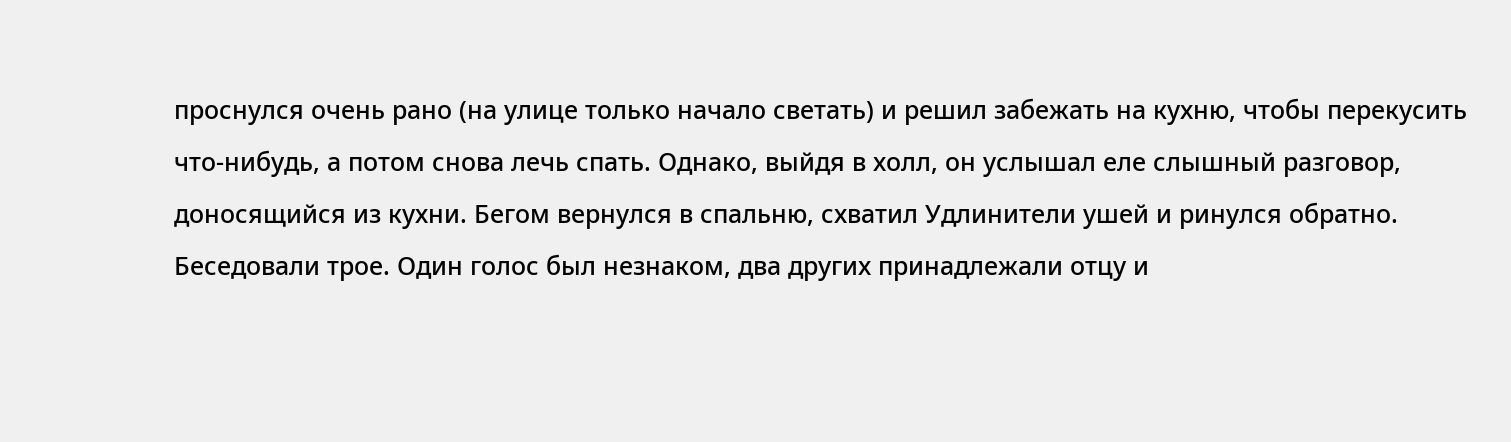проснулся очень рано (на улице только начало светать) и решил забежать на кухню, чтобы перекусить что-нибудь, а потом снова лечь спать. Однако, выйдя в холл, он услышал еле слышный разговор, доносящийся из кухни. Бегом вернулся в спальню, схватил Удлинители ушей и ринулся обратно.
Беседовали трое. Один голос был незнаком, два других принадлежали отцу и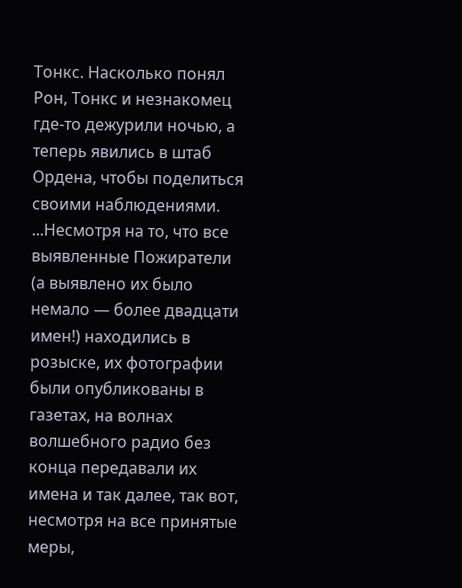Тонкс. Насколько понял Рон, Тонкс и незнакомец где-то дежурили ночью, а теперь явились в штаб Ордена, чтобы поделиться своими наблюдениями.
...Несмотря на то, что все выявленные Пожиратели (а выявлено их было немало — более двадцати имен!) находились в розыске, их фотографии были опубликованы в газетах, на волнах волшебного радио без конца передавали их имена и так далее, так вот, несмотря на все принятые меры,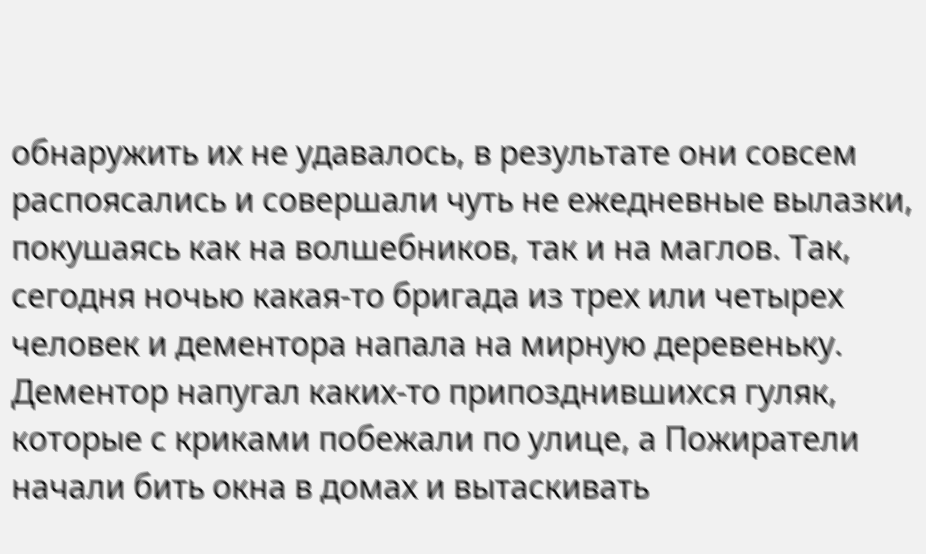обнаружить их не удавалось, в результате они совсем распоясались и совершали чуть не ежедневные вылазки, покушаясь как на волшебников, так и на маглов. Так, сегодня ночью какая-то бригада из трех или четырех человек и дементора напала на мирную деревеньку. Дементор напугал каких-то припозднившихся гуляк, которые с криками побежали по улице, а Пожиратели начали бить окна в домах и вытаскивать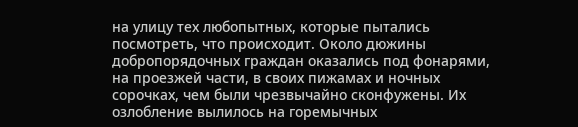на улицу тех любопытных, которые пытались посмотреть, что происходит. Около дюжины добропорядочных граждан оказались под фонарями, на проезжей части, в своих пижамах и ночных сорочках, чем были чрезвычайно сконфужены. Их озлобление вылилось на горемычных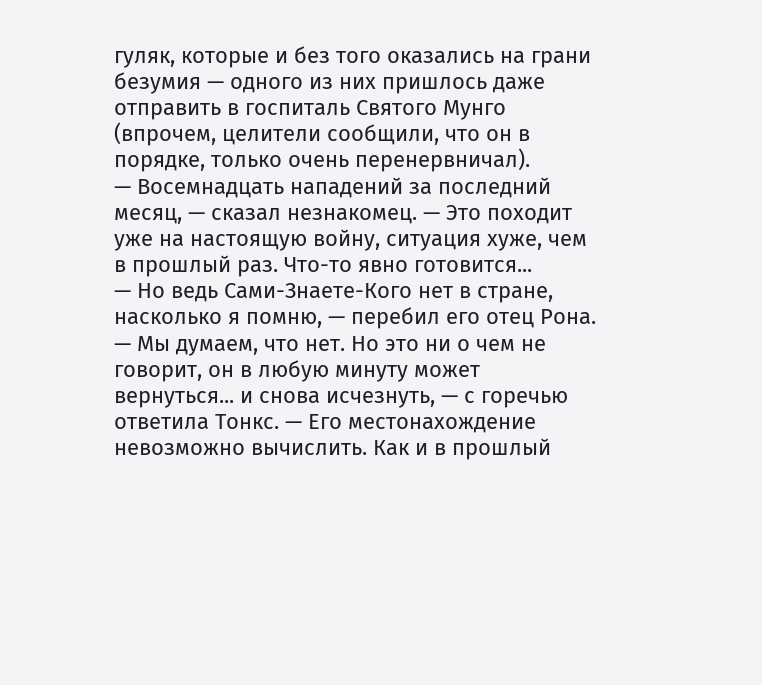гуляк, которые и без того оказались на грани безумия — одного из них пришлось даже отправить в госпиталь Святого Мунго (впрочем, целители сообщили, что он в порядке, только очень перенервничал).
— Восемнадцать нападений за последний месяц, — сказал незнакомец. — Это походит уже на настоящую войну, ситуация хуже, чем в прошлый раз. Что-то явно готовится...
— Но ведь Сами-Знаете-Кого нет в стране, насколько я помню, — перебил его отец Рона.
— Мы думаем, что нет. Но это ни о чем не говорит, он в любую минуту может вернуться... и снова исчезнуть, — с горечью ответила Тонкс. — Его местонахождение невозможно вычислить. Как и в прошлый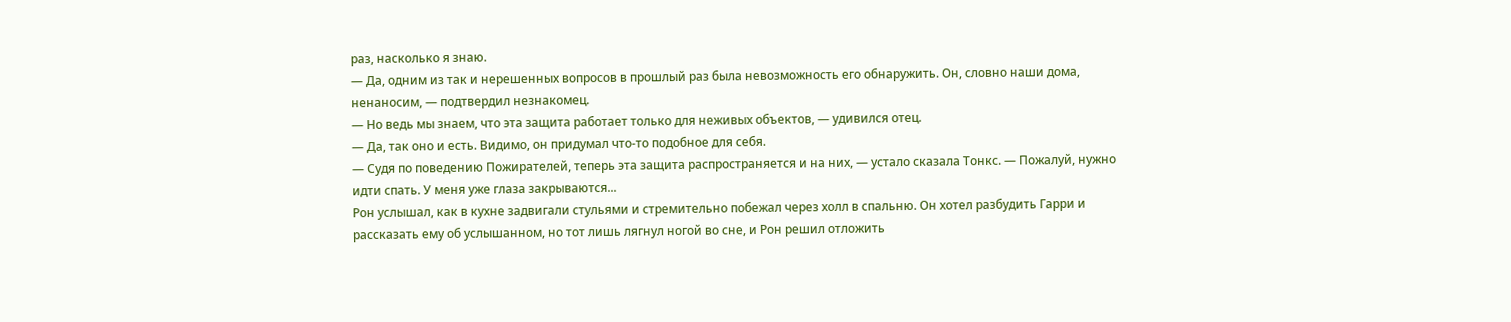раз, насколько я знаю.
— Да, одним из так и нерешенных вопросов в прошлый раз была невозможность его обнаружить. Он, словно наши дома, ненаносим, — подтвердил незнакомец.
— Но ведь мы знаем, что эта защита работает только для неживых объектов, — удивился отец.
— Да, так оно и есть. Видимо, он придумал что-то подобное для себя.
— Судя по поведению Пожирателей, теперь эта защита распространяется и на них, — устало сказала Тонкс. — Пожалуй, нужно идти спать. У меня уже глаза закрываются...
Рон услышал, как в кухне задвигали стульями и стремительно побежал через холл в спальню. Он хотел разбудить Гарри и рассказать ему об услышанном, но тот лишь лягнул ногой во сне, и Рон решил отложить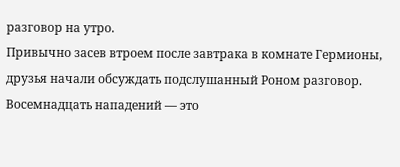разговор на утро.
Привычно засев втроем после завтрака в комнате Гермионы, друзья начали обсуждать подслушанный Роном разговор. Восемнадцать нападений — это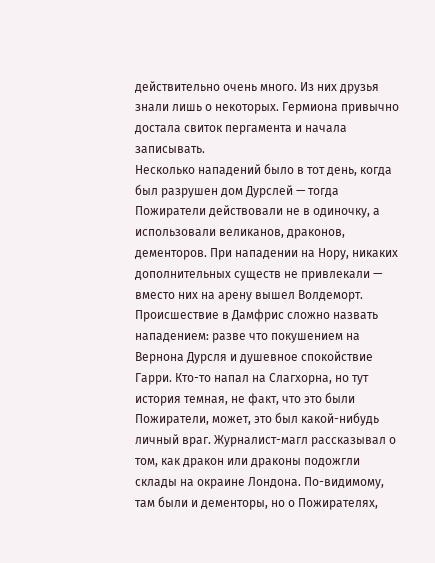действительно очень много. Из них друзья знали лишь о некоторых. Гермиона привычно достала свиток пергамента и начала записывать.
Несколько нападений было в тот день, когда был разрушен дом Дурслей — тогда Пожиратели действовали не в одиночку, а использовали великанов, драконов, дементоров. При нападении на Нору, никаких дополнительных существ не привлекали — вместо них на арену вышел Волдеморт. Происшествие в Дамфрис сложно назвать нападением: разве что покушением на Вернона Дурсля и душевное спокойствие Гарри. Кто-то напал на Слагхорна, но тут история темная, не факт, что это были Пожиратели, может, это был какой-нибудь личный враг. Журналист-магл рассказывал о том, как дракон или драконы подожгли склады на окраине Лондона. По-видимому, там были и дементоры, но о Пожирателях,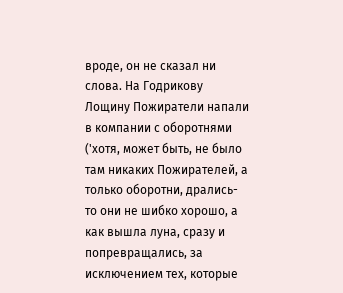вроде, он не сказал ни слова. На Годрикову Лощину Пожиратели напали в компании с оборотнями ('хотя, может быть, не было там никаких Пожирателей, а только оборотни, дрались-то они не шибко хорошо, а как вышла луна, сразу и попревращались, за исключением тех, которые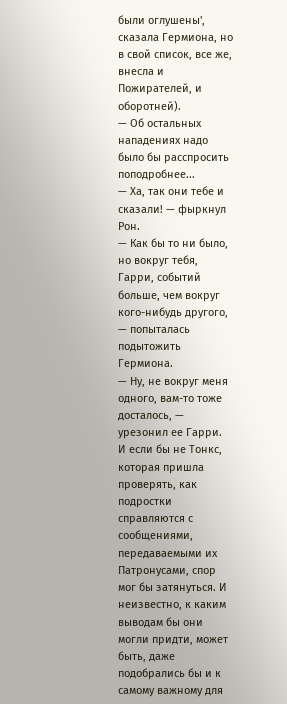были оглушены', сказала Гермиона, но в свой список, все же, внесла и Пожирателей, и оборотней).
— Об остальных нападениях надо было бы расспросить поподробнее...
— Ха, так они тебе и сказали! — фыркнул Рон.
— Как бы то ни было, но вокруг тебя, Гарри, событий больше, чем вокруг кого-нибудь другого, — попыталась подытожить Гермиона.
— Ну, не вокруг меня одного, вам-то тоже досталось, — урезонил ее Гарри.
И если бы не Тонкс, которая пришла проверять, как подростки справляются с сообщениями, передаваемыми их Патронусами, спор мог бы затянуться. И неизвестно, к каким выводам бы они могли придти, может быть, даже подобрались бы и к самому важному для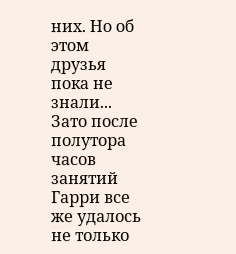них. Но об этом друзья пока не знали... Зато после полутора часов занятий Гарри все же удалось не только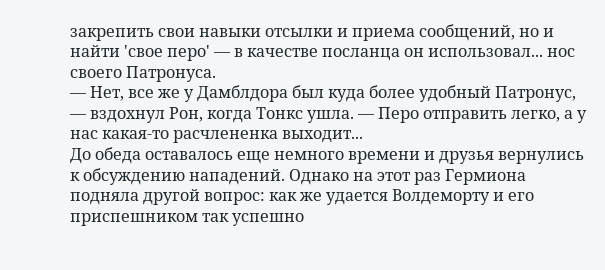закрепить свои навыки отсылки и приема сообщений, но и найти 'свое перо' — в качестве посланца он использовал... нос своего Патронуса.
— Нет, все же у Дамблдора был куда более удобный Патронус, — вздохнул Рон, когда Тонкс ушла. — Перо отправить легко, а у нас какая-то расчлененка выходит...
До обеда оставалось еще немного времени и друзья вернулись к обсуждению нападений. Однако на этот раз Гермиона подняла другой вопрос: как же удается Волдеморту и его приспешником так успешно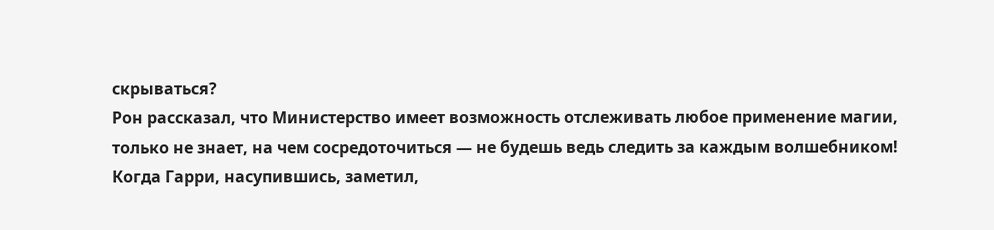скрываться?
Рон рассказал, что Министерство имеет возможность отслеживать любое применение магии, только не знает, на чем сосредоточиться — не будешь ведь следить за каждым волшебником! Когда Гарри, насупившись, заметил,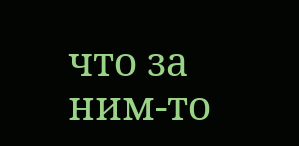что за ним-то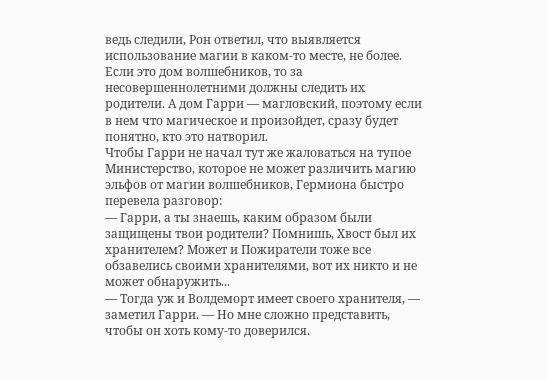ведь следили, Рон ответил, что выявляется использование магии в каком-то месте, не более. Если это дом волшебников, то за несовершеннолетними должны следить их родители. А дом Гарри — магловский, поэтому если в нем что магическое и произойдет, сразу будет понятно, кто это натворил.
Чтобы Гарри не начал тут же жаловаться на тупое Министерство, которое не может различить магию эльфов от магии волшебников, Гермиона быстро перевела разговор:
— Гарри, а ты знаешь, каким образом были защищены твои родители? Помнишь, Хвост был их хранителем? Может и Пожиратели тоже все обзавелись своими хранителями, вот их никто и не может обнаружить...
— Тогда уж и Волдеморт имеет своего хранителя, — заметил Гарри. — Но мне сложно представить, чтобы он хоть кому-то доверился.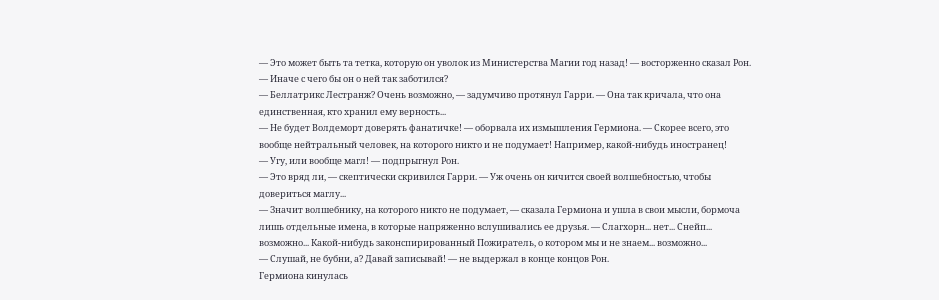— Это может быть та тетка, которую он уволок из Министерства Магии год назад! — восторженно сказал Рон. — Иначе с чего бы он о ней так заботился?
— Беллатрикс Лестранж? Очень возможно, — задумчиво протянул Гарри. — Она так кричала, что она единственная, кто хранил ему верность...
— Не будет Волдеморт доверять фанатичке! — оборвала их измышления Гермиона. — Скорее всего, это вообще нейтральный человек, на которого никто и не подумает! Например, какой-нибудь иностранец!
— Угу, или вообще магл! — подпрыгнул Рон.
— Это вряд ли, — скептически скривился Гарри. — Уж очень он кичится своей волшебностью, чтобы довериться маглу...
— Значит волшебнику, на которого никто не подумает, — сказала Гермиона и ушла в свои мысли, бормоча лишь отдельные имена, в которые напряженно вслушивались ее друзья. — Слагхорн... нет... Снейп... возможно... Какой-нибудь законспирированный Пожиратель, о котором мы и не знаем... возможно...
— Слушай, не бубни, а? Давай записывай! — не выдержал в конце концов Рон.
Гермиона кинулась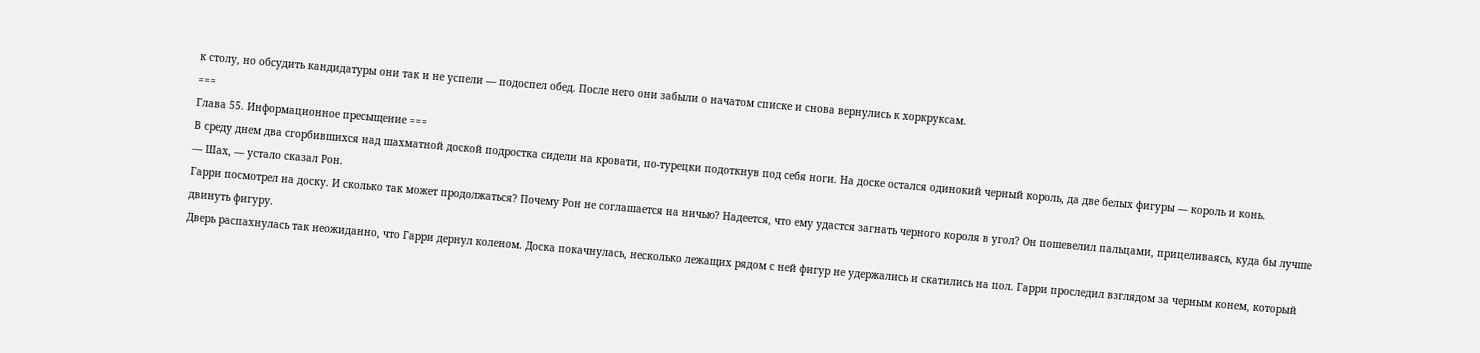к столу, но обсудить кандидатуры они так и не успели — подоспел обед. После него они забыли о начатом списке и снова вернулись к хоркруксам.
===
Глава 55. Информационное пресыщение ===
В среду днем два сгорбившихся над шахматной доской подростка сидели на кровати, по-турецки подоткнув под себя ноги. На доске остался одинокий черный король, да две белых фигуры — король и конь.
— Шах, — устало сказал Рон.
Гарри посмотрел на доску. И сколько так может продолжаться? Почему Рон не соглашается на ничью? Надеется, что ему удастся загнать черного короля в угол? Он пошевелил пальцами, прицеливаясь, куда бы лучше двинуть фигуру.
Дверь распахнулась так неожиданно, что Гарри дернул коленом. Доска покачнулась, несколько лежащих рядом с ней фигур не удержались и скатились на пол. Гарри проследил взглядом за черным конем, который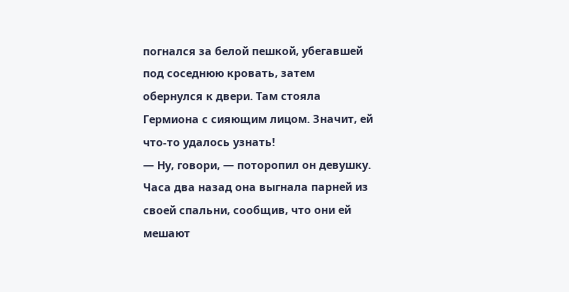погнался за белой пешкой, убегавшей под соседнюю кровать, затем обернулся к двери. Там стояла Гермиона с сияющим лицом. Значит, ей что-то удалось узнать!
— Ну, говори, — поторопил он девушку.
Часа два назад она выгнала парней из своей спальни, сообщив, что они ей мешают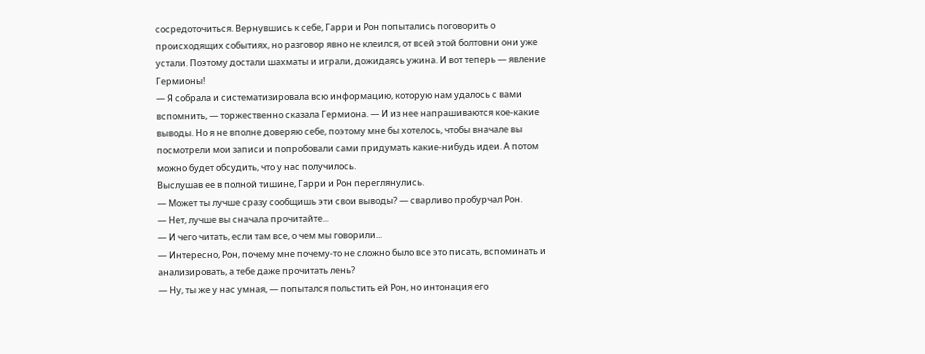сосредоточиться. Вернувшись к себе, Гарри и Рон попытались поговорить о происходящих событиях, но разговор явно не клеился, от всей этой болтовни они уже устали. Поэтому достали шахматы и играли, дожидаясь ужина. И вот теперь — явление Гермионы!
— Я собрала и систематизировала всю информацию, которую нам удалось с вами вспомнить, — торжественно сказала Гермиона. — И из нее напрашиваются кое-какие выводы. Но я не вполне доверяю себе, поэтому мне бы хотелось, чтобы вначале вы посмотрели мои записи и попробовали сами придумать какие-нибудь идеи. А потом можно будет обсудить, что у нас получилось.
Выслушав ее в полной тишине, Гарри и Рон переглянулись.
— Может ты лучше сразу сообщишь эти свои выводы? — сварливо пробурчал Рон.
— Нет, лучше вы сначала прочитайте...
— И чего читать, если там все, о чем мы говорили...
— Интересно, Рон, почему мне почему-то не сложно было все это писать, вспоминать и анализировать, а тебе даже прочитать лень?
— Ну, ты же у нас умная, — попытался польстить ей Рон, но интонация его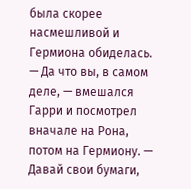была скорее насмешливой и Гермиона обиделась.
— Да что вы, в самом деле, — вмешался Гарри и посмотрел вначале на Рона, потом на Гермиону. — Давай свои бумаги,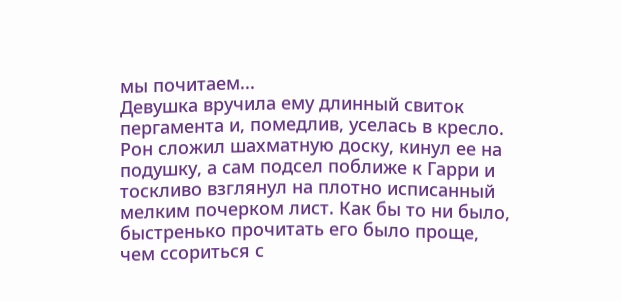мы почитаем...
Девушка вручила ему длинный свиток пергамента и, помедлив, уселась в кресло. Рон сложил шахматную доску, кинул ее на подушку, а сам подсел поближе к Гарри и тоскливо взглянул на плотно исписанный мелким почерком лист. Как бы то ни было, быстренько прочитать его было проще, чем ссориться с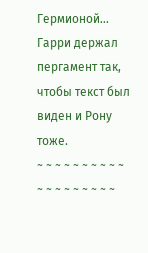Гермионой... Гарри держал пергамент так, чтобы текст был виден и Рону тоже.
~ ~ ~ ~ ~ ~ ~ ~ ~ ~ ~ ~ ~ ~ ~ ~ ~ ~ ~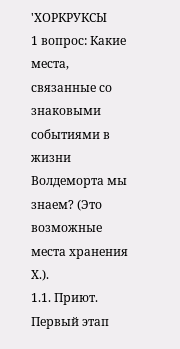'ХОРКРУКСЫ
1 вопрос: Какие места, связанные со знаковыми событиями в жизни Волдеморта мы знаем? (Это возможные места хранения Х.).
1.1. Приют. Первый этап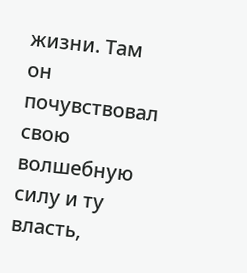жизни. Там он почувствовал свою волшебную силу и ту власть,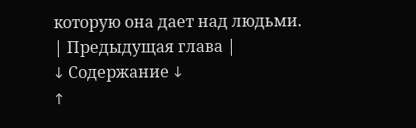которую она дает над людьми.
| Предыдущая глава |
↓ Содержание ↓
↑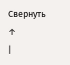Свернуть ↑
|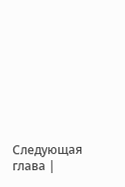Следующая глава |